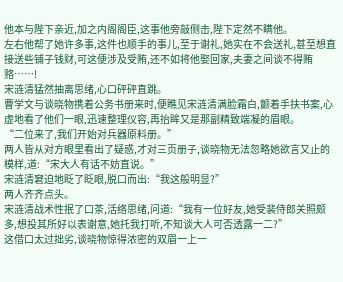他本与陛下亲近,加之内阁阁臣,这事他旁敲侧击,陛下定然不瞒他。
左右他帮了她许多事,这件也顺手的事儿,至于谢礼,她实在不会送礼,甚至想直接送些铺子钱财,可这便涉及受贿,还不如将他娶回家,夫妻之间谈不得贿赂……!
宋涟清猛然抽离思绪,心口砰砰直跳。
曹学文与谈晓物携着公务书册来时,便瞧见宋涟清满脸霜白,颤着手扶书案,心虚地看了他们一眼,迅速整理仪容,再抬眸又是那副精致端凝的眉眼。
“二位来了,我们开始对兵器原料册。”
两人皆从对方眼里看出了疑惑,才对三页册子,谈晓物无法忽略她欲言又止的模样,道:“宋大人有话不妨直说。”
宋涟清窘迫地眨了眨眼,脱口而出:“我这般明显?”
两人齐齐点头。
宋涟清战术性抿了口茶,活络思绪,问道:“我有一位好友,她受裴侍郎关照颇多,想投其所好以表谢意,她托我打听,不知谈大人可否透露一二?”
这借口太过拙劣,谈晓物惊得浓密的双眉一上一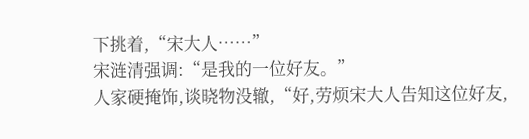下挑着,“宋大人……”
宋涟清强调:“是我的一位好友。”
人家硬掩饰,谈晓物没辙,“好,劳烦宋大人告知这位好友,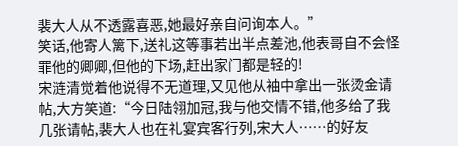裴大人从不透露喜恶,她最好亲自问询本人。”
笑话,他寄人篱下,送礼这等事若出半点差池,他表哥自不会怪罪他的卿卿,但他的下场,赶出家门都是轻的!
宋涟清觉着他说得不无道理,又见他从袖中拿出一张烫金请帖,大方笑道:“今日陆翎加冠,我与他交情不错,他多给了我几张请帖,裴大人也在礼宴宾客行列,宋大人……的好友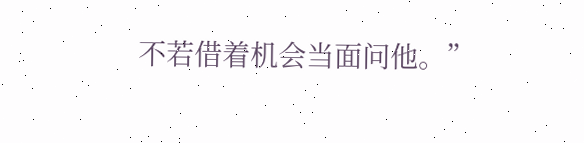不若借着机会当面问他。”